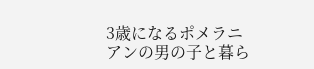3歳になるポメラニアンの男の子と暮ら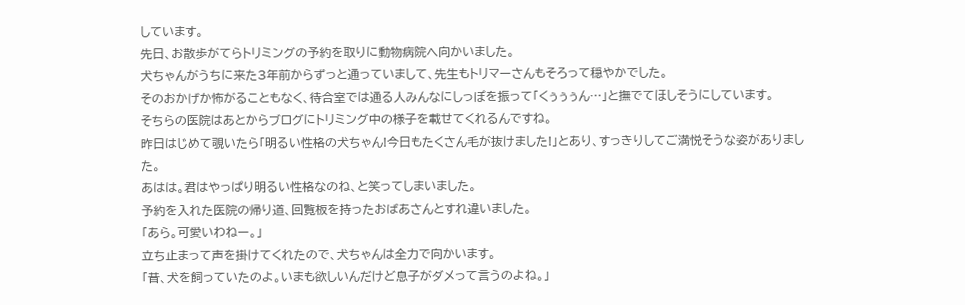しています。
先日、お散歩がてらトリミングの予約を取りに動物病院へ向かいました。
犬ちゃんがうちに来た3年前からずっと通っていまして、先生もトリマーさんもそろって穏やかでした。
そのおかげか怖がることもなく、待合室では通る人みんなにしっぽを振って「くぅぅぅん…」と撫でてほしそうにしています。
そちらの医院はあとからブログにトリミング中の様子を載せてくれるんですね。
昨日はじめて覗いたら「明るい性格の犬ちゃん!今日もたくさん毛が抜けました!」とあり、すっきりしてご満悦そうな姿がありました。
あはは。君はやっぱり明るい性格なのね、と笑ってしまいました。
予約を入れた医院の帰り道、回覧板を持ったおばあさんとすれ違いました。
「あら。可愛いわねー。」
立ち止まって声を掛けてくれたので、犬ちゃんは全力で向かいます。
「昔、犬を飼っていたのよ。いまも欲しいんだけど息子がダメって言うのよね。」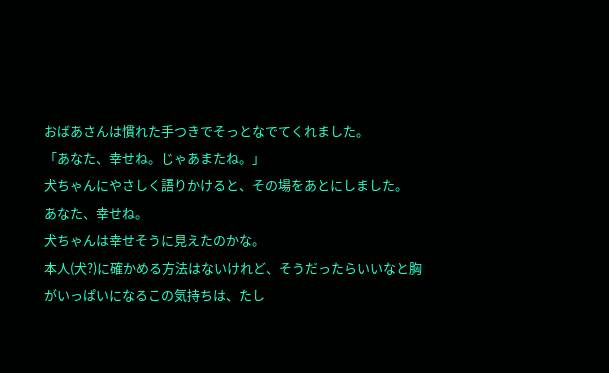おばあさんは慣れた手つきでそっとなでてくれました。
「あなた、幸せね。じゃあまたね。」
犬ちゃんにやさしく語りかけると、その場をあとにしました。
あなた、幸せね。
犬ちゃんは幸せそうに見えたのかな。
本人(犬?)に確かめる方法はないけれど、そうだったらいいなと胸がいっぱいになるこの気持ちは、たし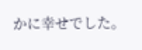かに幸せでした。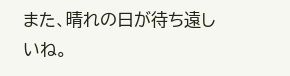また、晴れの日が待ち遠しいね。